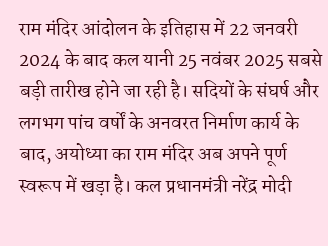राम मंदिर आंदोलन के इतिहास में 22 जनवरी 2024 के बाद कल यानी 25 नवंबर 2025 सबसे बड़ी तारीख होने जा रही है। सदियों के संघर्ष और लगभग पांच वर्षों के अनवरत निर्माण कार्य के बाद, अयोध्या का राम मंदिर अब अपने पूर्ण स्वरूप में खड़ा है। कल प्रधानमंत्री नरेंद्र मोदी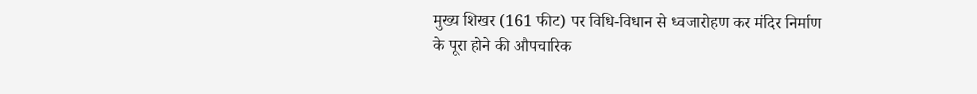मुख्य शिखर (161 फीट) पर विधि-विधान से ध्वजारोहण कर मंदिर निर्माण के पूरा होने की औपचारिक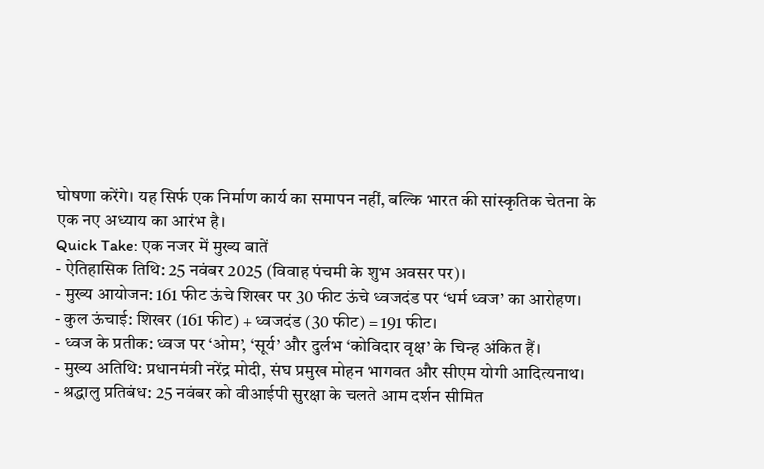घोषणा करेंगे। यह सिर्फ एक निर्माण कार्य का समापन नहीं, बल्कि भारत की सांस्कृतिक चेतना के एक नए अध्याय का आरंभ है।
Quick Take: एक नजर में मुख्य बातें
- ऐतिहासिक तिथि: 25 नवंबर 2025 (विवाह पंचमी के शुभ अवसर पर)।
- मुख्य आयोजन: 161 फीट ऊंचे शिखर पर 30 फीट ऊंचे ध्वजदंड पर ‘धर्म ध्वज’ का आरोहण।
- कुल ऊंचाई: शिखर (161 फीट) + ध्वजदंड (30 फीट) = 191 फीट।
- ध्वज के प्रतीक: ध्वज पर ‘ओम’, ‘सूर्य’ और दुर्लभ ‘कोविदार वृक्ष’ के चिन्ह अंकित हैं।
- मुख्य अतिथि: प्रधानमंत्री नरेंद्र मोदी, संघ प्रमुख मोहन भागवत और सीएम योगी आदित्यनाथ।
- श्रद्धालु प्रतिबंध: 25 नवंबर को वीआईपी सुरक्षा के चलते आम दर्शन सीमित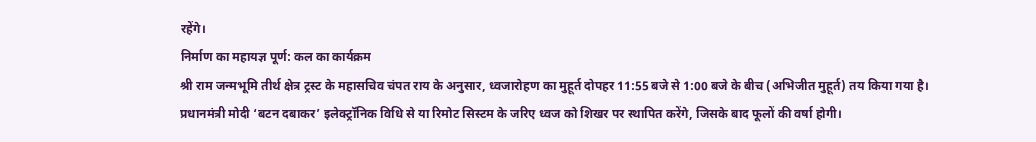रहेंगे।
निर्माण का महायज्ञ पूर्ण: कल का कार्यक्रम
श्री राम जन्मभूमि तीर्थ क्षेत्र ट्रस्ट के महासचिव चंपत राय के अनुसार, ध्वजारोहण का मुहूर्त दोपहर 11:55 बजे से 1:00 बजे के बीच (अभिजीत मुहूर्त) तय किया गया है। प्रधानमंत्री मोदी ‘बटन दबाकर’ इलेक्ट्रॉनिक विधि से या रिमोट सिस्टम के जरिए ध्वज को शिखर पर स्थापित करेंगे, जिसके बाद फूलों की वर्षा होगी।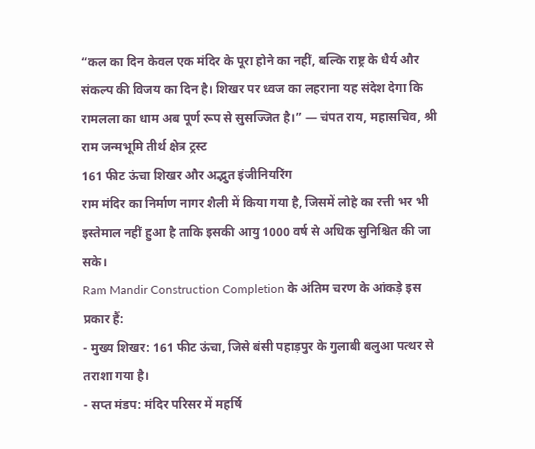“कल का दिन केवल एक मंदिर के पूरा होने का नहीं, बल्कि राष्ट्र के धैर्य और संकल्प की विजय का दिन है। शिखर पर ध्वज का लहराना यह संदेश देगा कि रामलला का धाम अब पूर्ण रूप से सुसज्जित है।” — चंपत राय, महासचिव, श्री राम जन्मभूमि तीर्थ क्षेत्र ट्रस्ट
161 फीट ऊंचा शिखर और अद्भुत इंजीनियरिंग
राम मंदिर का निर्माण नागर शैली में किया गया है, जिसमें लोहे का रत्ती भर भी इस्तेमाल नहीं हुआ है ताकि इसकी आयु 1000 वर्ष से अधिक सुनिश्चित की जा सके।
Ram Mandir Construction Completion के अंतिम चरण के आंकड़े इस प्रकार हैं:
- मुख्य शिखर: 161 फीट ऊंचा, जिसे बंसी पहाड़पुर के गुलाबी बलुआ पत्थर से तराशा गया है।
- सप्त मंडप: मंदिर परिसर में महर्षि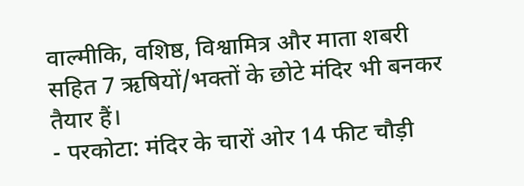वाल्मीकि, वशिष्ठ, विश्वामित्र और माता शबरी सहित 7 ऋषियों/भक्तों के छोटे मंदिर भी बनकर तैयार हैं।
- परकोटा: मंदिर के चारों ओर 14 फीट चौड़ी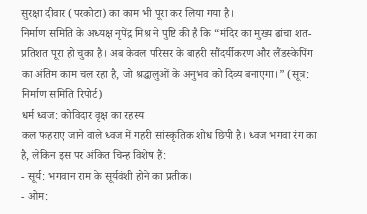सुरक्षा दीवार (परकोटा) का काम भी पूरा कर लिया गया है।
निर्माण समिति के अध्यक्ष नृपेंद्र मिश्र ने पुष्टि की है कि “मंदिर का मुख्य ढांचा शत-प्रतिशत पूरा हो चुका है। अब केवल परिसर के बाहरी सौंदर्यीकरण और लैंडस्केपिंग का अंतिम काम चल रहा है, जो श्रद्धालुओं के अनुभव को दिव्य बनाएगा।” (सूत्र: निर्माण समिति रिपोर्ट)
धर्म ध्वज: कोविदार वृक्ष का रहस्य
कल फहराए जाने वाले ध्वज में गहरी सांस्कृतिक शोध छिपी है। ध्वज भगवा रंग का है, लेकिन इस पर अंकित चिन्ह विशेष हैं:
- सूर्य: भगवान राम के सूर्यवंशी होने का प्रतीक।
- ओम: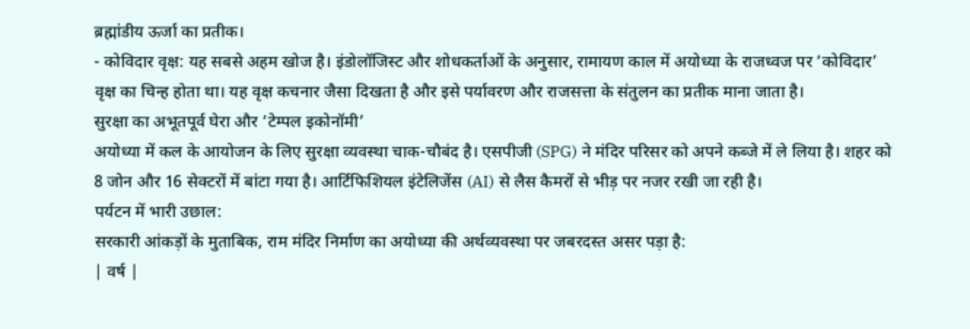ब्रह्मांडीय ऊर्जा का प्रतीक।
- कोविदार वृक्ष: यह सबसे अहम खोज है। इंडोलॉजिस्ट और शोधकर्ताओं के अनुसार, रामायण काल में अयोध्या के राजध्वज पर ‘कोविदार’ वृक्ष का चिन्ह होता था। यह वृक्ष कचनार जैसा दिखता है और इसे पर्यावरण और राजसत्ता के संतुलन का प्रतीक माना जाता है।
सुरक्षा का अभूतपूर्व घेरा और ‘टेम्पल इकोनॉमी’
अयोध्या में कल के आयोजन के लिए सुरक्षा व्यवस्था चाक-चौबंद है। एसपीजी (SPG) ने मंदिर परिसर को अपने कब्जे में ले लिया है। शहर को 8 जोन और 16 सेक्टरों में बांटा गया है। आर्टिफिशियल इंटेलिजेंस (AI) से लैस कैमरों से भीड़ पर नजर रखी जा रही है।
पर्यटन में भारी उछाल:
सरकारी आंकड़ों के मुताबिक, राम मंदिर निर्माण का अयोध्या की अर्थव्यवस्था पर जबरदस्त असर पड़ा है:
| वर्ष |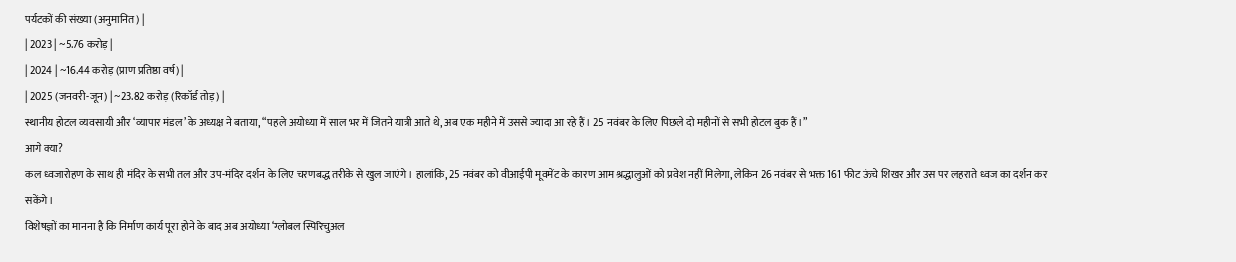पर्यटकों की संख्या (अनुमानित) |
| 2023 | ~5.76 करोड़ |
| 2024 | ~16.44 करोड़ (प्राण प्रतिष्ठा वर्ष) |
| 2025 (जनवरी-जून) | ~23.82 करोड़ (रिकॉर्ड तोड़) |
स्थानीय होटल व्यवसायी और ‘व्यापार मंडल’ के अध्यक्ष ने बताया, “पहले अयोध्या में साल भर में जितने यात्री आते थे, अब एक महीने में उससे ज्यादा आ रहे हैं। 25 नवंबर के लिए पिछले दो महीनों से सभी होटल बुक हैं।”
आगे क्या?
कल ध्वजारोहण के साथ ही मंदिर के सभी तल और उप-मंदिर दर्शन के लिए चरणबद्ध तरीके से खुल जाएंगे। हालांकि, 25 नवंबर को वीआईपी मूवमेंट के कारण आम श्रद्धालुओं को प्रवेश नहीं मिलेगा, लेकिन 26 नवंबर से भक्त 161 फीट ऊंचे शिखर और उस पर लहराते ध्वज का दर्शन कर सकेंगे।
विशेषज्ञों का मानना है कि निर्माण कार्य पूरा होने के बाद अब अयोध्या ‘ग्लोबल स्पिरिचुअल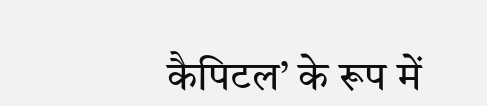कैपिटल’ के रूप में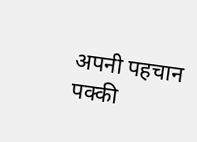अपनी पहचान पक्की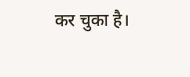कर चुका है।